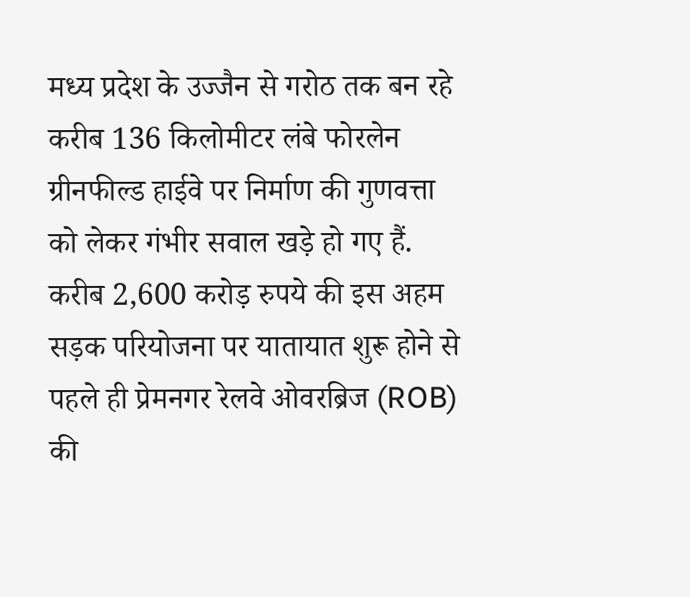मध्य प्रदेश के उज्जैन से गरोठ तक बन रहे करीब 136 किलोमीटर लंबे फोरलेन ग्रीनफील्ड हाईवे पर निर्माण की गुणवत्ता को लेकर गंभीर सवाल खड़े हो गए हैं. करीब 2,600 करोड़ रुपये की इस अहम सड़क परियोजना पर यातायात शुरू होने से पहले ही प्रेमनगर रेलवे ओवरब्रिज (ROB) की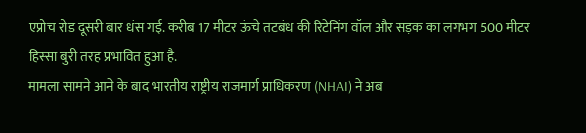एप्रोच रोड दूसरी बार धंस गई. करीब 17 मीटर ऊंचे तटबंध की रिटेनिंग वॉल और सड़क का लगभग 500 मीटर हिस्सा बुरी तरह प्रभावित हुआ है.
मामला सामने आने के बाद भारतीय राष्ट्रीय राजमार्ग प्राधिकरण (NHAI) ने अब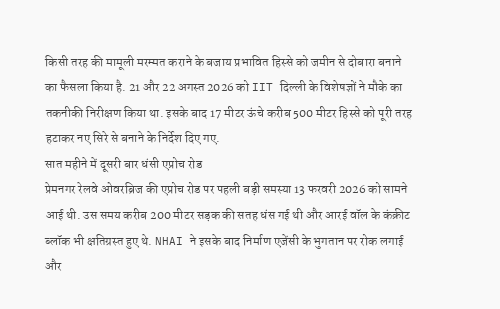किसी तरह की मामूली मरम्मत कराने के बजाय प्रभावित हिस्से को जमीन से दोबारा बनाने का फैसला किया है. 21 और 22 अगस्त 2026 को IIT दिल्ली के विशेषज्ञों ने मौके का तकनीकी निरीक्षण किया था. इसके बाद 17 मीटर ऊंचे करीब 500 मीटर हिस्से को पूरी तरह हटाकर नए सिरे से बनाने के निर्देश दिए गए.
सात महीने में दूसरी बार धंसी एप्रोच रोड
प्रेमनगर रेलवे ओवरब्रिज की एप्रोच रोड पर पहली बड़ी समस्या 13 फरवरी 2026 को सामने आई थी. उस समय करीब 200 मीटर सड़क की सतह धंस गई थी और आरई वॉल के कंक्रीट ब्लॉक भी क्षतिग्रस्त हुए थे. NHAI ने इसके बाद निर्माण एजेंसी के भुगतान पर रोक लगाई और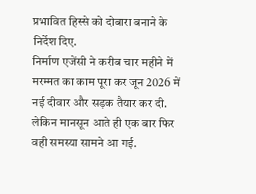प्रभावित हिस्से को दोबारा बनाने के निर्देश दिए.
निर्माण एजेंसी ने करीब चार महीने में मरम्मत का काम पूरा कर जून 2026 में नई दीवार और सड़क तैयार कर दी. लेकिन मानसून आते ही एक बार फिर वही समस्या सामने आ गई.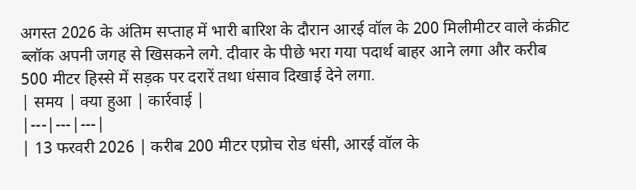अगस्त 2026 के अंतिम सप्ताह में भारी बारिश के दौरान आरई वॉल के 200 मिलीमीटर वाले कंक्रीट ब्लॉक अपनी जगह से खिसकने लगे. दीवार के पीछे भरा गया पदार्थ बाहर आने लगा और करीब 500 मीटर हिस्से में सड़क पर दरारें तथा धंसाव दिखाई देने लगा.
| समय | क्या हुआ | कार्रवाई |
|---|---|---|
| 13 फरवरी 2026 | करीब 200 मीटर एप्रोच रोड धंसी, आरई वॉल के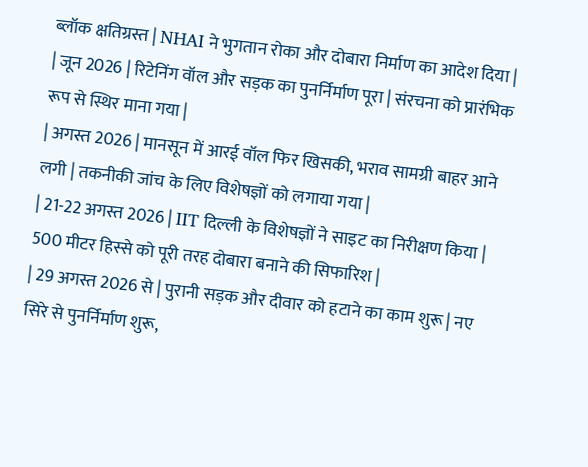ब्लॉक क्षतिग्रस्त | NHAI ने भुगतान रोका और दोबारा निर्माण का आदेश दिया |
| जून 2026 | रिटेनिंग वॉल और सड़क का पुनर्निर्माण पूरा | संरचना को प्रारंभिक रूप से स्थिर माना गया |
| अगस्त 2026 | मानसून में आरई वॉल फिर खिसकी, भराव सामग्री बाहर आने लगी | तकनीकी जांच के लिए विशेषज्ञों को लगाया गया |
| 21-22 अगस्त 2026 | IIT दिल्ली के विशेषज्ञों ने साइट का निरीक्षण किया | 500 मीटर हिस्से को पूरी तरह दोबारा बनाने की सिफारिश |
| 29 अगस्त 2026 से | पुरानी सड़क और दीवार को हटाने का काम शुरू | नए सिरे से पुनर्निर्माण शुरू,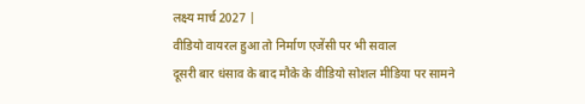लक्ष्य मार्च 2027 |
वीडियो वायरल हुआ तो निर्माण एजेंसी पर भी सवाल
दूसरी बार धंसाव के बाद मौके के वीडियो सोशल मीडिया पर सामने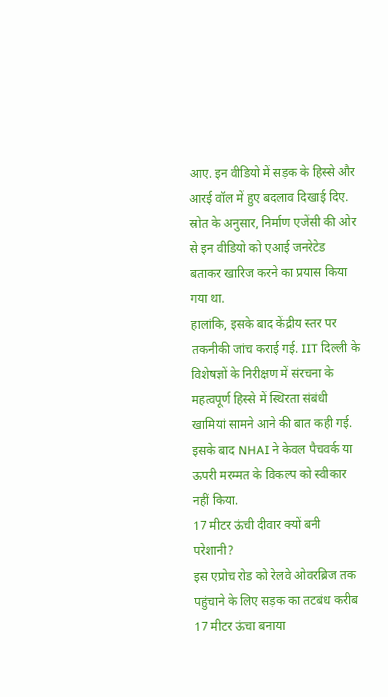आए. इन वीडियो में सड़क के हिस्से और आरई वॉल में हुए बदलाव दिखाई दिए. स्रोत के अनुसार, निर्माण एजेंसी की ओर से इन वीडियो को एआई जनरेटेड बताकर खारिज करने का प्रयास किया गया था.
हालांकि, इसके बाद केंद्रीय स्तर पर तकनीकी जांच कराई गई. IIT दिल्ली के विशेषज्ञों के निरीक्षण में संरचना के महत्वपूर्ण हिस्से में स्थिरता संबंधी खामियां सामने आने की बात कही गई. इसके बाद NHAI ने केवल पैचवर्क या ऊपरी मरम्मत के विकल्प को स्वीकार नहीं किया.
17 मीटर ऊंची दीवार क्यों बनी परेशानी?
इस एप्रोच रोड को रेलवे ओवरब्रिज तक पहुंचाने के लिए सड़क का तटबंध करीब 17 मीटर ऊंचा बनाया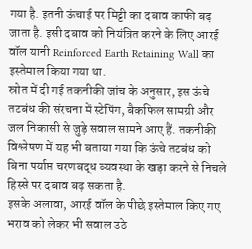गया है. इतनी ऊंचाई पर मिट्टी का दबाव काफी बढ़ जाता है. इसी दबाव को नियंत्रित करने के लिए आरई वॉल यानी Reinforced Earth Retaining Wall का इस्तेमाल किया गया था.
स्रोत में दी गई तकनीकी जांच के अनुसार, इस ऊंचे तटबंध की संरचना में स्टेपिंग, बैकफिल सामग्री और जल निकासी से जुड़े सवाल सामने आए हैं. तकनीकी विश्लेषण में यह भी बताया गया कि ऊंचे तटबंध को बिना पर्याप्त चरणबद्ध व्यवस्था के खड़ा करने से निचले हिस्से पर दबाव बढ़ सकता है.
इसके अलावा, आरई वॉल के पीछे इस्तेमाल किए गए भराव को लेकर भी सवाल उठे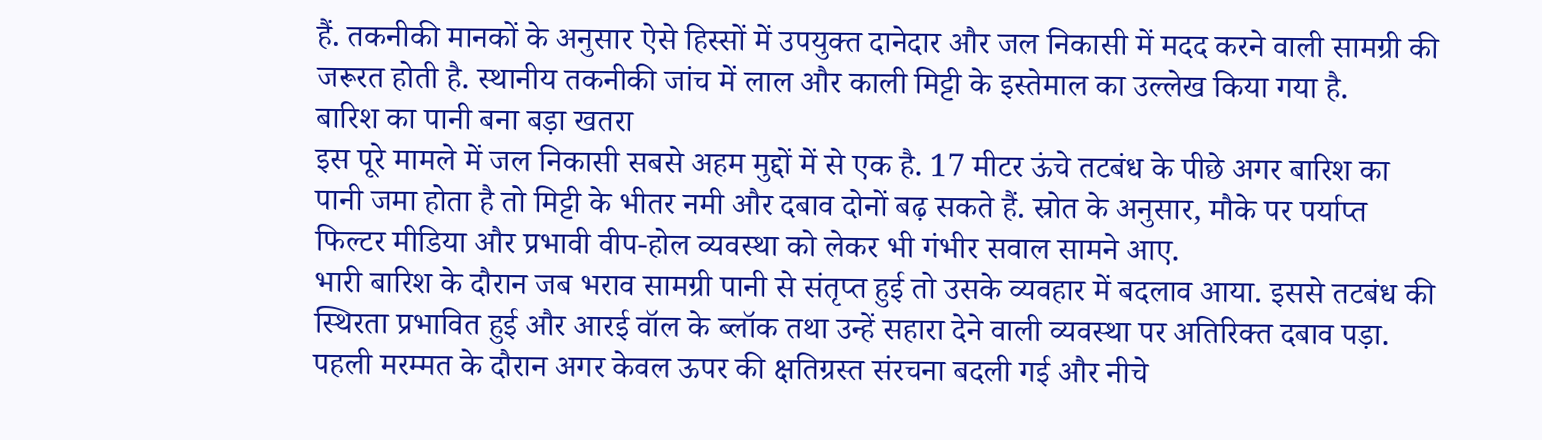हैं. तकनीकी मानकों के अनुसार ऐसे हिस्सों में उपयुक्त दानेदार और जल निकासी में मदद करने वाली सामग्री की जरूरत होती है. स्थानीय तकनीकी जांच में लाल और काली मिट्टी के इस्तेमाल का उल्लेख किया गया है.
बारिश का पानी बना बड़ा खतरा
इस पूरे मामले में जल निकासी सबसे अहम मुद्दों में से एक है. 17 मीटर ऊंचे तटबंध के पीछे अगर बारिश का पानी जमा होता है तो मिट्टी के भीतर नमी और दबाव दोनों बढ़ सकते हैं. स्रोत के अनुसार, मौके पर पर्याप्त फिल्टर मीडिया और प्रभावी वीप-होल व्यवस्था को लेकर भी गंभीर सवाल सामने आए.
भारी बारिश के दौरान जब भराव सामग्री पानी से संतृप्त हुई तो उसके व्यवहार में बदलाव आया. इससे तटबंध की स्थिरता प्रभावित हुई और आरई वॉल के ब्लॉक तथा उन्हें सहारा देने वाली व्यवस्था पर अतिरिक्त दबाव पड़ा.
पहली मरम्मत के दौरान अगर केवल ऊपर की क्षतिग्रस्त संरचना बदली गई और नीचे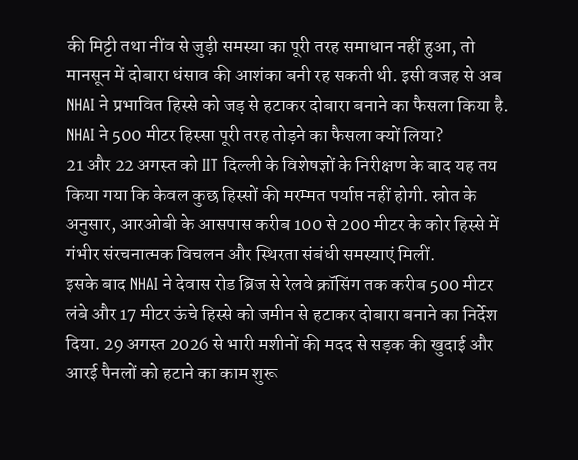की मिट्टी तथा नींव से जुड़ी समस्या का पूरी तरह समाधान नहीं हुआ, तो मानसून में दोबारा धंसाव की आशंका बनी रह सकती थी. इसी वजह से अब NHAI ने प्रभावित हिस्से को जड़ से हटाकर दोबारा बनाने का फैसला किया है.
NHAI ने 500 मीटर हिस्सा पूरी तरह तोड़ने का फैसला क्यों लिया?
21 और 22 अगस्त को IIT दिल्ली के विशेषज्ञों के निरीक्षण के बाद यह तय किया गया कि केवल कुछ हिस्सों की मरम्मत पर्याप्त नहीं होगी. स्रोत के अनुसार, आरओबी के आसपास करीब 100 से 200 मीटर के कोर हिस्से में गंभीर संरचनात्मक विचलन और स्थिरता संबंधी समस्याएं मिलीं.
इसके बाद NHAI ने देवास रोड ब्रिज से रेलवे क्रॉसिंग तक करीब 500 मीटर लंबे और 17 मीटर ऊंचे हिस्से को जमीन से हटाकर दोबारा बनाने का निर्देश दिया. 29 अगस्त 2026 से भारी मशीनों की मदद से सड़क की खुदाई और आरई पैनलों को हटाने का काम शुरू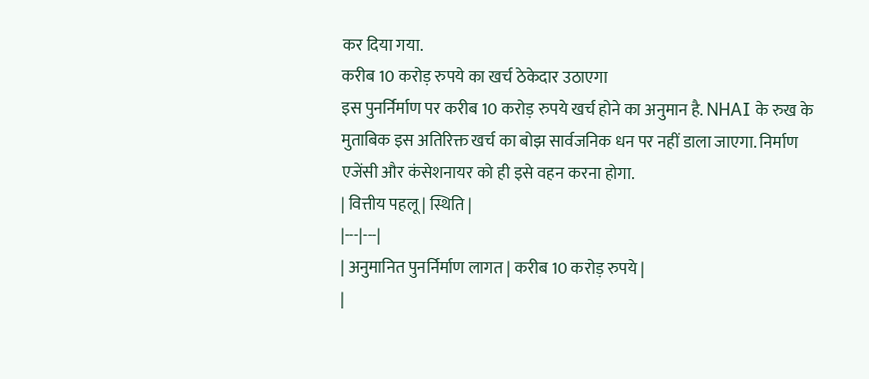कर दिया गया.
करीब 10 करोड़ रुपये का खर्च ठेकेदार उठाएगा
इस पुनर्निर्माण पर करीब 10 करोड़ रुपये खर्च होने का अनुमान है. NHAI के रुख के मुताबिक इस अतिरिक्त खर्च का बोझ सार्वजनिक धन पर नहीं डाला जाएगा. निर्माण एजेंसी और कंसेशनायर को ही इसे वहन करना होगा.
| वित्तीय पहलू | स्थिति |
|---|---|
| अनुमानित पुनर्निर्माण लागत | करीब 10 करोड़ रुपये |
|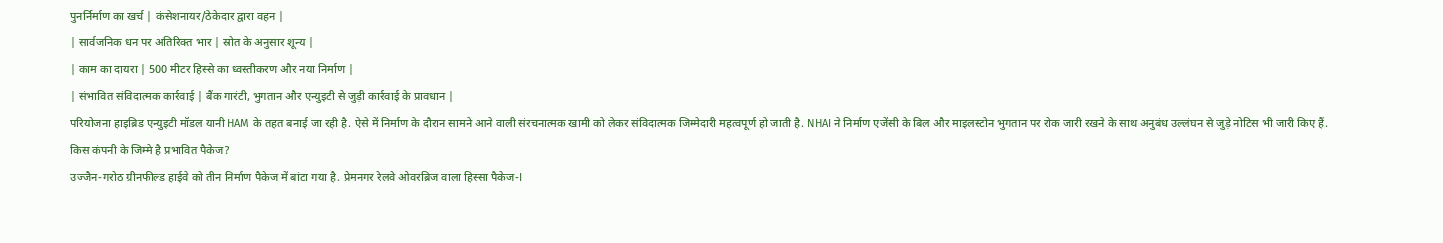पुनर्निर्माण का खर्च | कंसेशनायर/ठेकेदार द्वारा वहन |
| सार्वजनिक धन पर अतिरिक्त भार | स्रोत के अनुसार शून्य |
| काम का दायरा | 500 मीटर हिस्से का ध्वस्तीकरण और नया निर्माण |
| संभावित संविदात्मक कार्रवाई | बैंक गारंटी, भुगतान और एन्युइटी से जुड़ी कार्रवाई के प्रावधान |
परियोजना हाइब्रिड एन्युइटी मॉडल यानी HAM के तहत बनाई जा रही है. ऐसे में निर्माण के दौरान सामने आने वाली संरचनात्मक खामी को लेकर संविदात्मक जिम्मेदारी महत्वपूर्ण हो जाती है. NHAI ने निर्माण एजेंसी के बिल और माइलस्टोन भुगतान पर रोक जारी रखने के साथ अनुबंध उल्लंघन से जुड़े नोटिस भी जारी किए हैं.
किस कंपनी के जिम्मे है प्रभावित पैकेज?
उज्जैन-गरोठ ग्रीनफील्ड हाईवे को तीन निर्माण पैकेज में बांटा गया है. प्रेमनगर रेलवे ओवरब्रिज वाला हिस्सा पैकेज-I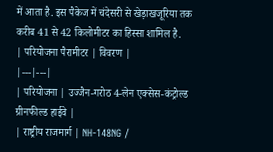में आता है. इस पैकेज में चंदेसरी से खेड़ाखजूरिया तक करीब 41 से 42 किलोमीटर का हिस्सा शामिल है.
| परियोजना पैरामीटर | विवरण |
|---|---|
| परियोजना | उज्जैन-गरोठ 4-लेन एक्सेस-कंट्रोल्ड ग्रीनफील्ड हाईवे |
| राष्ट्रीय राजमार्ग | NH-148NG /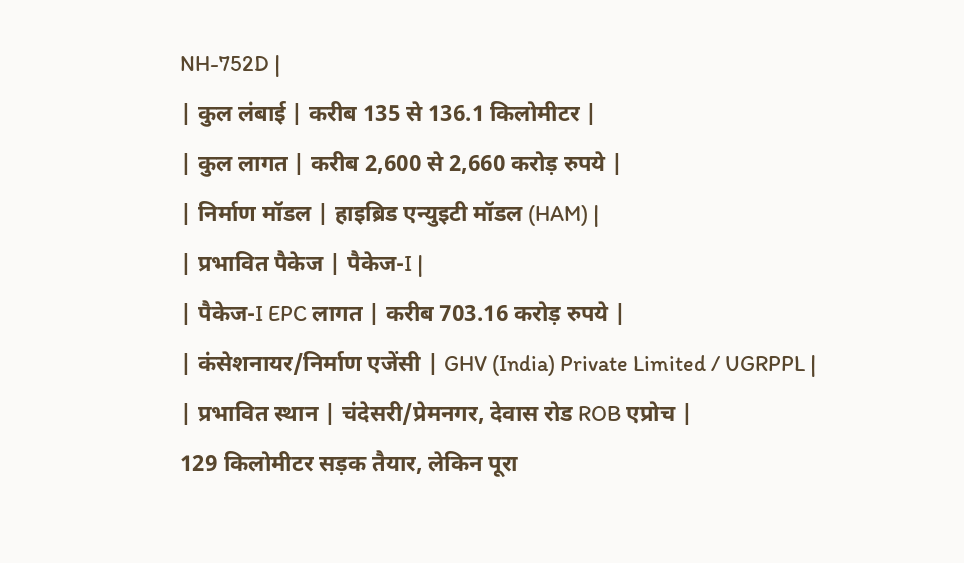NH-752D |
| कुल लंबाई | करीब 135 से 136.1 किलोमीटर |
| कुल लागत | करीब 2,600 से 2,660 करोड़ रुपये |
| निर्माण मॉडल | हाइब्रिड एन्युइटी मॉडल (HAM) |
| प्रभावित पैकेज | पैकेज-I |
| पैकेज-I EPC लागत | करीब 703.16 करोड़ रुपये |
| कंसेशनायर/निर्माण एजेंसी | GHV (India) Private Limited / UGRPPL |
| प्रभावित स्थान | चंदेसरी/प्रेमनगर, देवास रोड ROB एप्रोच |
129 किलोमीटर सड़क तैयार, लेकिन पूरा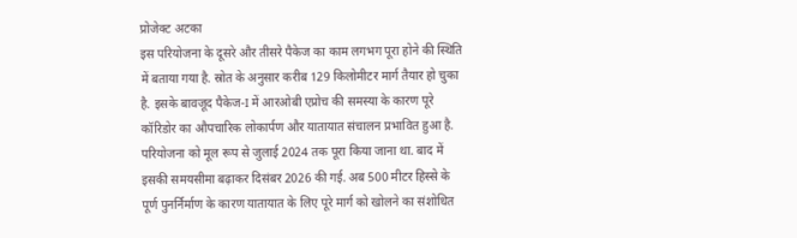प्रोजेक्ट अटका
इस परियोजना के दूसरे और तीसरे पैकेज का काम लगभग पूरा होने की स्थिति में बताया गया है. स्रोत के अनुसार करीब 129 किलोमीटर मार्ग तैयार हो चुका है. इसके बावजूद पैकेज-I में आरओबी एप्रोच की समस्या के कारण पूरे कॉरिडोर का औपचारिक लोकार्पण और यातायात संचालन प्रभावित हुआ है.
परियोजना को मूल रूप से जुलाई 2024 तक पूरा किया जाना था. बाद में इसकी समयसीमा बढ़ाकर दिसंबर 2026 की गई. अब 500 मीटर हिस्से के पूर्ण पुनर्निर्माण के कारण यातायात के लिए पूरे मार्ग को खोलने का संशोधित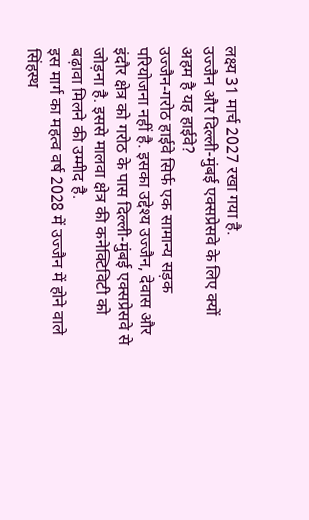लक्ष्य 31 मार्च 2027 रखा गया है.
उज्जैन और दिल्ली-मुंबई एक्सप्रेसवे के लिए क्यों अहम है यह हाईवे?
उज्जैन-गरोठ हाईवे सिर्फ एक सामान्य सड़क परियोजना नहीं है. इसका उद्देश्य उज्जैन, देवास और इंदौर क्षेत्र को गरोठ के पास दिल्ली-मुंबई एक्सप्रेसवे से जोड़ना है. इससे मालवा क्षेत्र की कनेक्टिविटी को बढ़ावा मिलने की उम्मीद है.
इस मार्ग का महत्व वर्ष 2028 में उज्जैन में होने वाले सिंहस्थ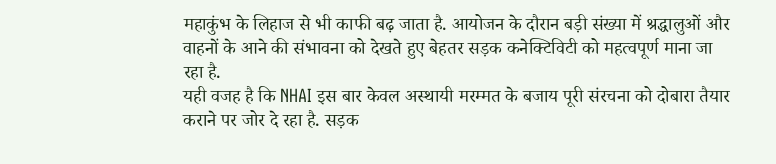महाकुंभ के लिहाज से भी काफी बढ़ जाता है. आयोजन के दौरान बड़ी संख्या में श्रद्धालुओं और वाहनों के आने की संभावना को देखते हुए बेहतर सड़क कनेक्टिविटी को महत्वपूर्ण माना जा रहा है.
यही वजह है कि NHAI इस बार केवल अस्थायी मरम्मत के बजाय पूरी संरचना को दोबारा तैयार कराने पर जोर दे रहा है. सड़क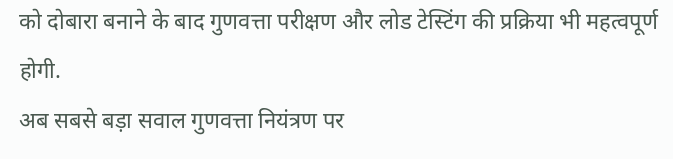को दोबारा बनाने के बाद गुणवत्ता परीक्षण और लोड टेस्टिंग की प्रक्रिया भी महत्वपूर्ण होगी.
अब सबसे बड़ा सवाल गुणवत्ता नियंत्रण पर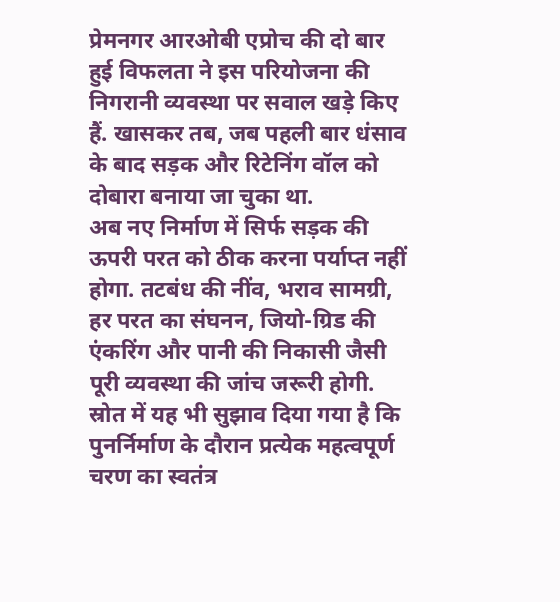प्रेमनगर आरओबी एप्रोच की दो बार हुई विफलता ने इस परियोजना की निगरानी व्यवस्था पर सवाल खड़े किए हैं. खासकर तब, जब पहली बार धंसाव के बाद सड़क और रिटेनिंग वॉल को दोबारा बनाया जा चुका था.
अब नए निर्माण में सिर्फ सड़क की ऊपरी परत को ठीक करना पर्याप्त नहीं होगा. तटबंध की नींव, भराव सामग्री, हर परत का संघनन, जियो-ग्रिड की एंकरिंग और पानी की निकासी जैसी पूरी व्यवस्था की जांच जरूरी होगी.
स्रोत में यह भी सुझाव दिया गया है कि पुनर्निर्माण के दौरान प्रत्येक महत्वपूर्ण चरण का स्वतंत्र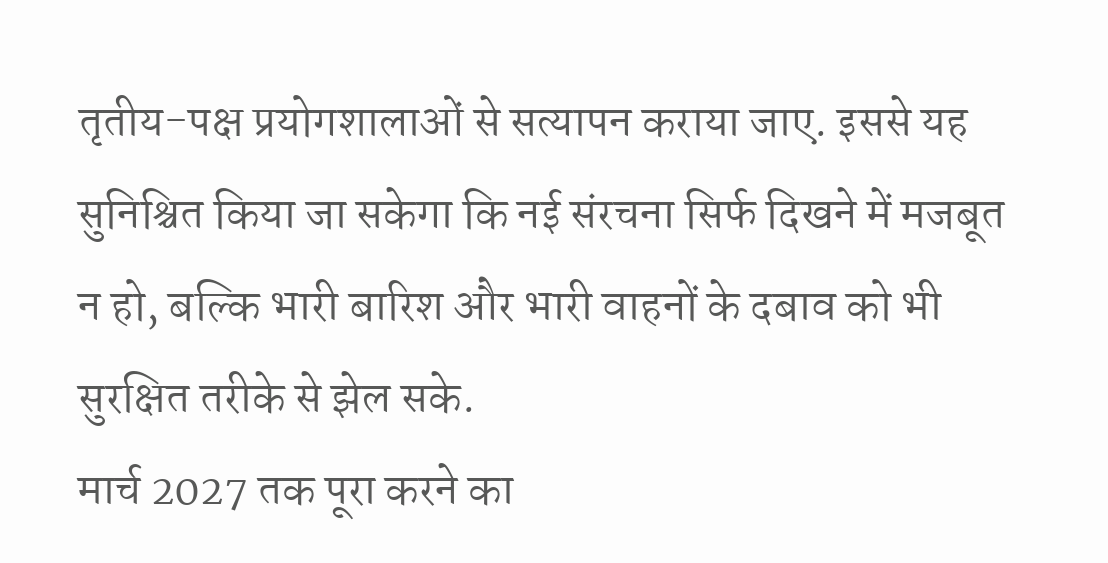तृतीय-पक्ष प्रयोगशालाओं से सत्यापन कराया जाए. इससे यह सुनिश्चित किया जा सकेगा कि नई संरचना सिर्फ दिखने में मजबूत न हो, बल्कि भारी बारिश और भारी वाहनों के दबाव को भी सुरक्षित तरीके से झेल सके.
मार्च 2027 तक पूरा करने का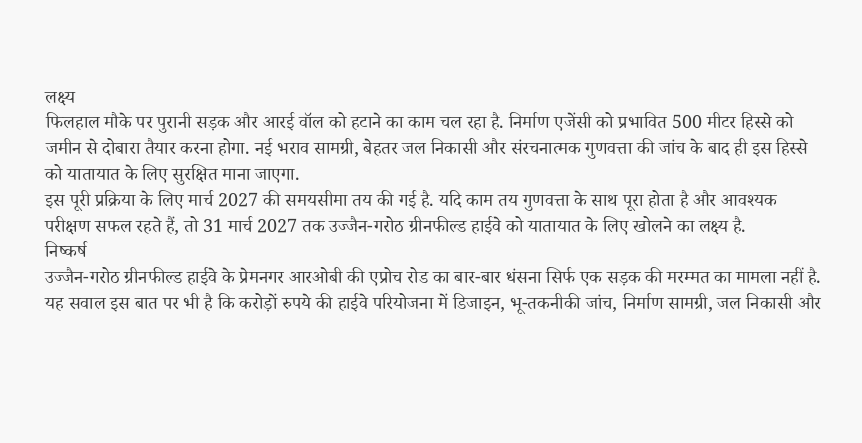लक्ष्य
फिलहाल मौके पर पुरानी सड़क और आरई वॉल को हटाने का काम चल रहा है. निर्माण एजेंसी को प्रभावित 500 मीटर हिस्से को जमीन से दोबारा तैयार करना होगा. नई भराव सामग्री, बेहतर जल निकासी और संरचनात्मक गुणवत्ता की जांच के बाद ही इस हिस्से को यातायात के लिए सुरक्षित माना जाएगा.
इस पूरी प्रक्रिया के लिए मार्च 2027 की समयसीमा तय की गई है. यदि काम तय गुणवत्ता के साथ पूरा होता है और आवश्यक परीक्षण सफल रहते हैं, तो 31 मार्च 2027 तक उज्जैन-गरोठ ग्रीनफील्ड हाईवे को यातायात के लिए खोलने का लक्ष्य है.
निष्कर्ष
उज्जैन-गरोठ ग्रीनफील्ड हाईवे के प्रेमनगर आरओबी की एप्रोच रोड का बार-बार धंसना सिर्फ एक सड़क की मरम्मत का मामला नहीं है. यह सवाल इस बात पर भी है कि करोड़ों रुपये की हाईवे परियोजना में डिजाइन, भू-तकनीकी जांच, निर्माण सामग्री, जल निकासी और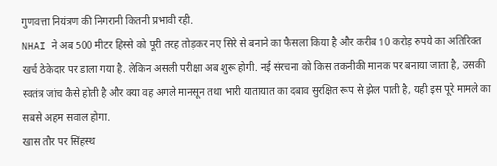गुणवत्ता नियंत्रण की निगरानी कितनी प्रभावी रही.
NHAI ने अब 500 मीटर हिस्से को पूरी तरह तोड़कर नए सिरे से बनाने का फैसला किया है और करीब 10 करोड़ रुपये का अतिरिक्त खर्च ठेकेदार पर डाला गया है. लेकिन असली परीक्षा अब शुरू होगी. नई संरचना को किस तकनीकी मानक पर बनाया जाता है, उसकी स्वतंत्र जांच कैसे होती है और क्या वह अगले मानसून तथा भारी यातायात का दबाव सुरक्षित रूप से झेल पाती है, यही इस पूरे मामले का सबसे अहम सवाल होगा.
खास तौर पर सिंहस्थ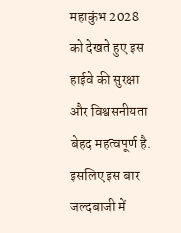महाकुंभ 2028 को देखते हुए इस हाईवे की सुरक्षा और विश्वसनीयता बेहद महत्वपूर्ण है. इसलिए इस बार जल्दबाजी में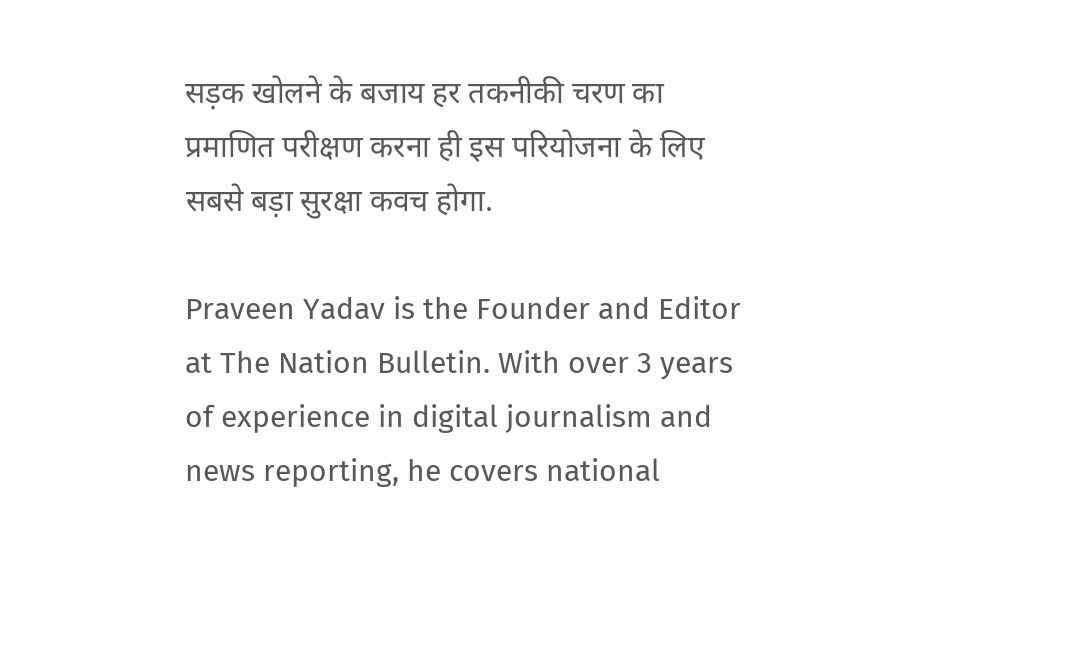सड़क खोलने के बजाय हर तकनीकी चरण का प्रमाणित परीक्षण करना ही इस परियोजना के लिए सबसे बड़ा सुरक्षा कवच होगा.

Praveen Yadav is the Founder and Editor at The Nation Bulletin. With over 3 years of experience in digital journalism and news reporting, he covers national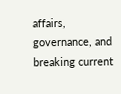affairs, governance, and breaking current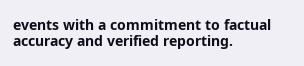events with a commitment to factual accuracy and verified reporting.